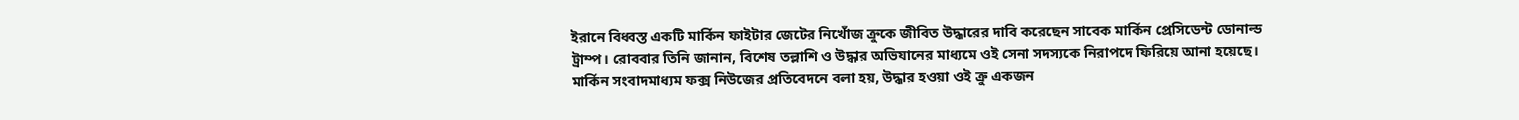ইরানে বিধ্বস্ত একটি মার্কিন ফাইটার জেটের নিখোঁজ ক্রুকে জীবিত উদ্ধারের দাবি করেছেন সাবেক মার্কিন প্রেসিডেন্ট ডোনাল্ড ট্রাম্প। রোববার তিনি জানান, বিশেষ তল্লাশি ও উদ্ধার অভিযানের মাধ্যমে ওই সেনা সদস্যকে নিরাপদে ফিরিয়ে আনা হয়েছে।
মার্কিন সংবাদমাধ্যম ফক্স নিউজের প্রতিবেদনে বলা হয়, উদ্ধার হওয়া ওই ক্রু একজন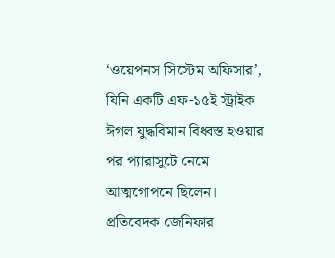‘ওয়েপনস সিস্টেম অফিসার’, যিনি একটি এফ-১৫ই স্ট্রাইক ঈগল যুদ্ধবিমান বিধ্বস্ত হওয়ার পর প্যারাসুটে নেমে আত্মগোপনে ছিলেন। প্রতিবেদক জেনিফার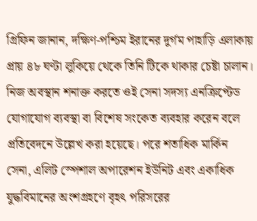গ্রিফিন জানান, দক্ষিণ-পশ্চিম ইরানের দুর্গম পাহাড়ি এলাকায় প্রায় ৪৮ ঘণ্টা লুকিয়ে থেকে তিনি টিকে থাকার চেষ্টা চালান।
নিজ অবস্থান শনাক্ত করতে ওই সেনা সদস্য এনক্রিপ্টেড যোগাযোগ ব্যবস্থা বা বিশেষ সংকেত ব্যবহার করেন বলে প্রতিবেদনে উল্লেখ করা হয়েছে। পরে শতাধিক মার্কিন সেনা, এলিট স্পেশাল অপারেশন ইউনিট এবং একাধিক যুদ্ধবিমানের অংশগ্রহণে বৃহৎ পরিসরের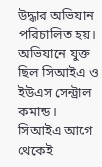উদ্ধার অভিযান পরিচালিত হয়।
অভিযানে যুক্ত ছিল সিআইএ ও ইউএস সেন্ট্রাল কমান্ড। সিআইএ আগে থেকেই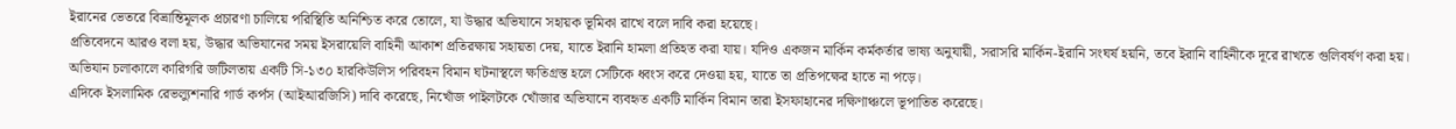ইরানের ভেতরে বিভ্রান্তিমূলক প্রচারণা চালিয়ে পরিস্থিতি অনিশ্চিত করে তোলে, যা উদ্ধার অভিযানে সহায়ক ভূমিকা রাখে বলে দাবি করা হয়েছে।
প্রতিবেদনে আরও বলা হয়, উদ্ধার অভিযানের সময় ইসরায়েলি বাহিনী আকাশ প্রতিরক্ষায় সহায়তা দেয়, যাতে ইরানি হামলা প্রতিহত করা যায়। যদিও একজন মার্কিন কর্মকর্তার ভাষ্য অনুযায়ী, সরাসরি মার্কিন-ইরানি সংঘর্ষ হয়নি, তবে ইরানি বাহিনীকে দূরে রাখতে গুলিবর্ষণ করা হয়।
অভিযান চলাকালে কারিগরি জটিলতায় একটি সি-১৩০ হারকিউলিস পরিবহন বিমান ঘটনাস্থলে ক্ষতিগ্রস্ত হলে সেটিকে ধ্বংস করে দেওয়া হয়, যাতে তা প্রতিপক্ষের হাতে না পড়ে।
এদিকে ইসলামিক রেভল্যুশনারি গার্ড কর্পস (আইআরজিসি) দাবি করেছে, নিখোঁজ পাইলটকে খোঁজার অভিযানে ব্যবহৃত একটি মার্কিন বিমান তারা ইসফাহানের দক্ষিণাঞ্চলে ভূপাতিত করেছে।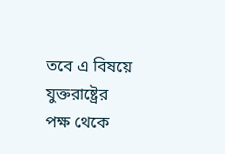তবে এ বিষয়ে যুক্তরাষ্ট্রের পক্ষ থেকে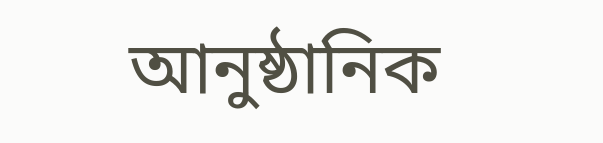আনুষ্ঠানিক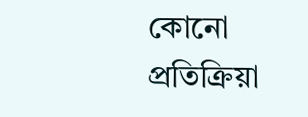কোনো প্রতিক্রিয়া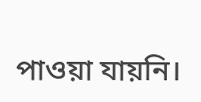পাওয়া যায়নি।